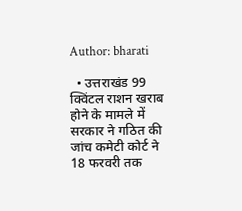Author: bharati

  • उत्तराखंड 99 क्विंटल राशन खराब होने के मामले में सरकार ने गठित की जांच कमेटी कोर्ट ने 18 फरवरी तक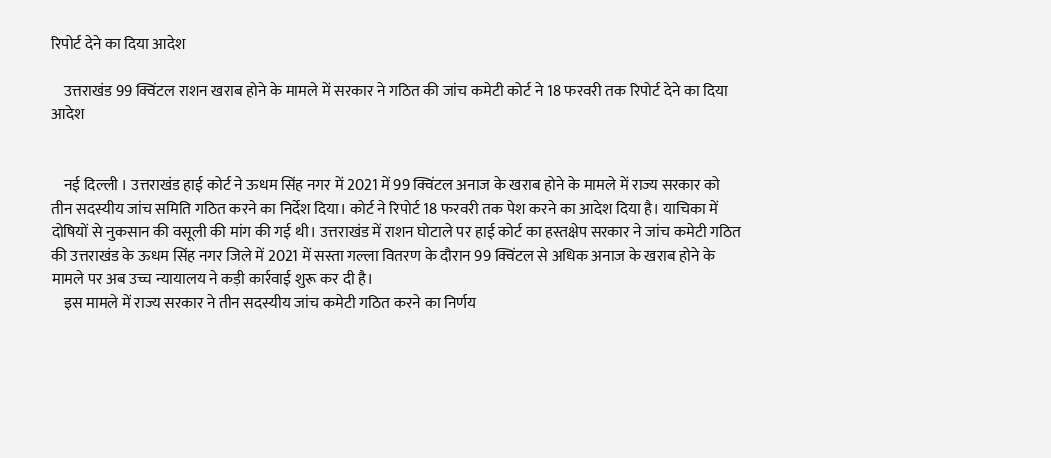रिपोर्ट देने का दिया आदेश

    उत्तराखंड 99 क्विंटल राशन खराब होने के मामले में सरकार ने गठित की जांच कमेटी कोर्ट ने 18 फरवरी तक रिपोर्ट देने का दिया आदेश


    नई दिल्ली । उत्तराखंड हाई कोर्ट ने ऊधम सिंह नगर में 2021 में 99 क्विंटल अनाज के खराब होने के मामले में राज्य सरकार को तीन सदस्यीय जांच समिति गठित करने का निर्देश दिया। कोर्ट ने रिपोर्ट 18 फरवरी तक पेश करने का आदेश दिया है। याचिका में दोषियों से नुकसान की वसूली की मांग की गई थी। उत्तराखंड में राशन घोटाले पर हाई कोर्ट का हस्तक्षेप सरकार ने जांच कमेटी गठित की उत्तराखंड के ऊधम सिंह नगर जिले में 2021 में सस्ता गल्ला वितरण के दौरान 99 क्विंटल से अधिक अनाज के खराब होने के मामले पर अब उच्च न्यायालय ने कड़ी कार्रवाई शुरू कर दी है।
    इस मामले में राज्य सरकार ने तीन सदस्यीय जांच कमेटी गठित करने का निर्णय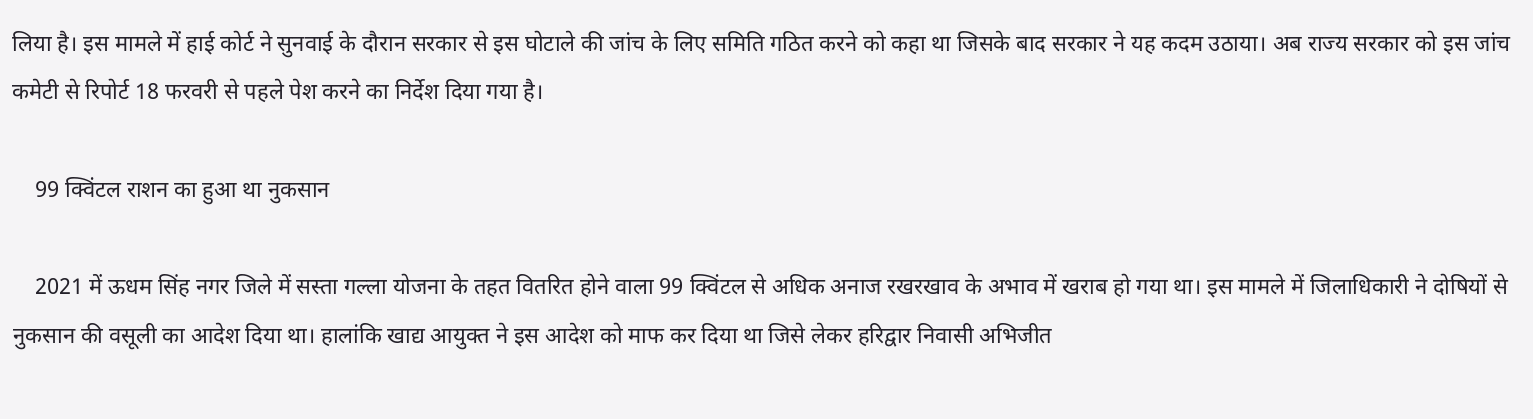लिया है। इस मामले में हाई कोर्ट ने सुनवाई के दौरान सरकार से इस घोटाले की जांच के लिए समिति गठित करने को कहा था जिसके बाद सरकार ने यह कदम उठाया। अब राज्य सरकार को इस जांच कमेटी से रिपोर्ट 18 फरवरी से पहले पेश करने का निर्देश दिया गया है।

    99 क्विंटल राशन का हुआ था नुकसान

    2021 में ऊधम सिंह नगर जिले में सस्ता गल्ला योजना के तहत वितरित होने वाला 99 क्विंटल से अधिक अनाज रखरखाव के अभाव में खराब हो गया था। इस मामले में जिलाधिकारी ने दोषियों से नुकसान की वसूली का आदेश दिया था। हालांकि खाद्य आयुक्त ने इस आदेश को माफ कर दिया था जिसे लेकर हरिद्वार निवासी अभिजीत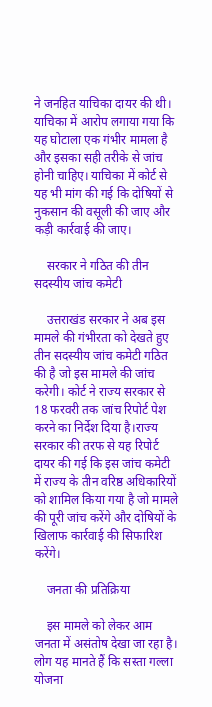ने जनहित याचिका दायर की थी। याचिका में आरोप लगाया गया कि यह घोटाला एक गंभीर मामला है और इसका सही तरीके से जांच होनी चाहिए। याचिका में कोर्ट से यह भी मांग की गई कि दोषियों से नुकसान की वसूली की जाए और कड़ी कार्रवाई की जाए।

    सरकार ने गठित की तीन सदस्यीय जांच कमेटी

    उत्तराखंड सरकार ने अब इस मामले की गंभीरता को देखते हुए तीन सदस्यीय जांच कमेटी गठित की है जो इस मामले की जांच करेगी। कोर्ट ने राज्य सरकार से 18 फरवरी तक जांच रिपोर्ट पेश करने का निर्देश दिया है।राज्य सरकार की तरफ से यह रिपोर्ट दायर की गई कि इस जांच कमेटी में राज्य के तीन वरिष्ठ अधिकारियों को शामिल किया गया है जो मामले की पूरी जांच करेंगे और दोषियों के खिलाफ कार्रवाई की सिफारिश करेंगे।

    जनता की प्रतिक्रिया

    इस मामले को लेकर आम जनता में असंतोष देखा जा रहा है। लोग यह मानते हैं कि सस्ता गल्ला योजना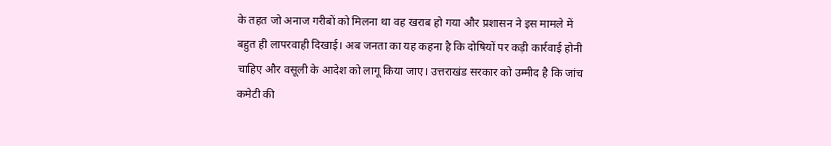के तहत जो अनाज गरीबों को मिलना था वह खराब हो गया और प्रशासन ने इस मामले में बहुत ही लापरवाही दिखाई। अब जनता का यह कहना है कि दोषियों पर कड़ी कार्रवाई होनी चाहिए और वसूली के आदेश को लागू किया जाए। उत्तराखंड सरकार को उम्मीद है कि जांच कमेटी की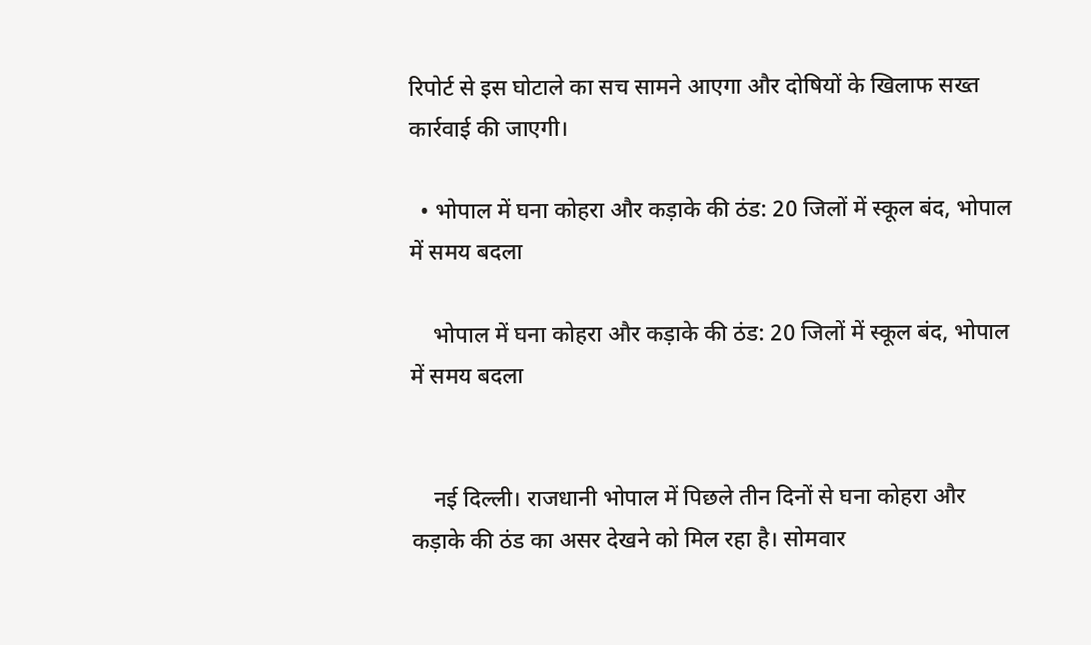रिपोर्ट से इस घोटाले का सच सामने आएगा और दोषियों के खिलाफ सख्त कार्रवाई की जाएगी।

  • भोपाल में घना कोहरा और कड़ाके की ठंड: 20 जिलों में स्कूल बंद, भोपाल में समय बदला

    भोपाल में घना कोहरा और कड़ाके की ठंड: 20 जिलों में स्कूल बंद, भोपाल में समय बदला


    नई दिल्ली। राजधानी भोपाल में पिछले तीन दिनों से घना कोहरा और कड़ाके की ठंड का असर देखने को मिल रहा है। सोमवार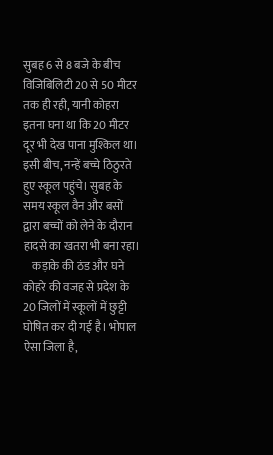सुबह 6 से 8 बजे के बीच विजिबिलिटी 20 से 50 मीटर तक ही रही, यानी कोहरा इतना घना था कि 20 मीटर दूर भी देख पाना मुश्किल था। इसी बीच, नन्हें बच्चे ठिठुरते हुए स्कूल पहुंचे। सुबह के समय स्कूल वैन और बसों द्वारा बच्चों को लेने के दौरान हादसे का खतरा भी बना रहा।
    कड़ाके की ठंड और घने कोहरे की वजह से प्रदेश के 20 जिलों में स्कूलों में छुट्टी घोषित कर दी गई है। भोपाल ऐसा जिला है,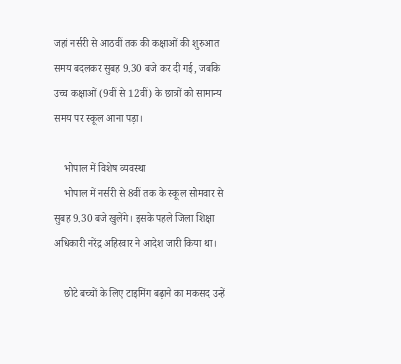जहां नर्सरी से आठवीं तक की कक्षाओं की शुरुआत समय बदलकर सुबह 9.30 बजे कर दी गई, जबकि उच्च कक्षाओं (9वीं से 12वीं) के छात्रों को सामान्य समय पर स्कूल आना पड़ा।

    भोपाल में विशेष व्यवस्था
    भोपाल में नर्सरी से 8वीं तक के स्कूल सोमवार से सुबह 9.30 बजे खुलेंगे। इसके पहले जिला शिक्षा अधिकारी नरेंद्र अहिरवार ने आदेश जारी किया था।

    छोटे बच्चों के लिए टाइमिंग बढ़ाने का मकसद उन्हें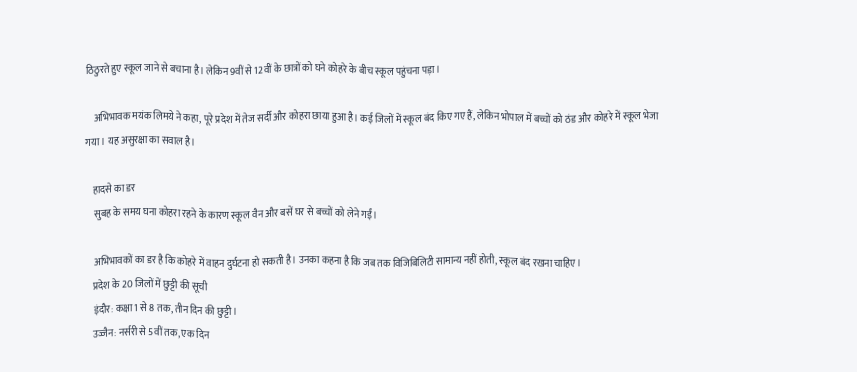ठिठुरते हुए स्कूल जाने से बचाना है। लेकिन 9वीं से 12वीं के छात्रों को घने कोहरे के बीच स्कूल पहुंचना पड़ा।

    अभिभावक मयंक लिमये ने कहा, पूरे प्रदेश में तेज सर्दी और कोहरा छाया हुआ है। कई जिलों में स्कूल बंद किए गए हैं, लेकिन भोपाल में बच्चों को ठंड और कोहरे में स्कूल भेजा गया। यह असुरक्षा का सवाल है।

    हादसे का डर
    सुबह के समय घना कोहरा रहने के कारण स्कूल वैन और बसें घर से बच्चों को लेने गईं।

    अभिभावकों का डर है कि कोहरे में वाहन दुर्घटना हो सकती है। उनका कहना है कि जब तक विजिबिलिटी सामान्य नहीं होती, स्कूल बंद रखना चाहिए।
    प्रदेश के 20 जिलों में छुट्टी की सूची
    इंदौर: कक्षा 1 से 8 तक, तीन दिन की छुट्टी।
    उज्जैन: नर्सरी से 5वीं तक, एक दिन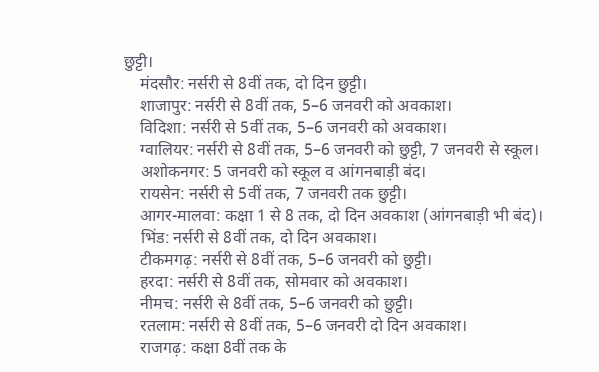छुट्टी।
    मंदसौर: नर्सरी से 8वीं तक, दो दिन छुट्टी।
    शाजापुर: नर्सरी से 8वीं तक, 5–6 जनवरी को अवकाश।
    विदिशा: नर्सरी से 5वीं तक, 5–6 जनवरी को अवकाश।
    ग्वालियर: नर्सरी से 8वीं तक, 5–6 जनवरी को छुट्टी, 7 जनवरी से स्कूल।
    अशोकनगर: 5 जनवरी को स्कूल व आंगनबाड़ी बंद।
    रायसेन: नर्सरी से 5वीं तक, 7 जनवरी तक छुट्टी।
    आगर-मालवा: कक्षा 1 से 8 तक, दो दिन अवकाश (आंगनबाड़ी भी बंद)।
    भिंड: नर्सरी से 8वीं तक, दो दिन अवकाश।
    टीकमगढ़: नर्सरी से 8वीं तक, 5–6 जनवरी को छुट्टी।
    हरदा: नर्सरी से 8वीं तक, सोमवार को अवकाश।
    नीमच: नर्सरी से 8वीं तक, 5–6 जनवरी को छुट्टी।
    रतलाम: नर्सरी से 8वीं तक, 5–6 जनवरी दो दिन अवकाश।
    राजगढ़: कक्षा 8वीं तक के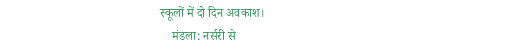स्कूलों में दो दिन अवकाश।
    मंडला: नर्सरी से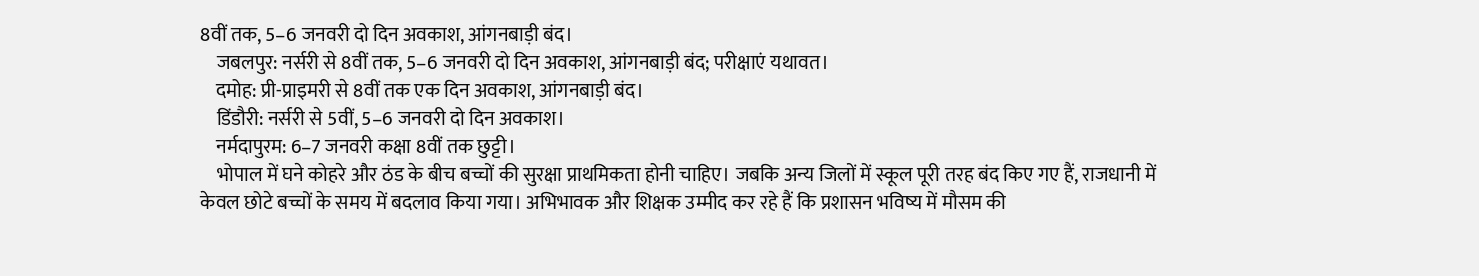8वीं तक, 5–6 जनवरी दो दिन अवकाश, आंगनबाड़ी बंद।
    जबलपुर: नर्सरी से 8वीं तक, 5–6 जनवरी दो दिन अवकाश, आंगनबाड़ी बंद; परीक्षाएं यथावत।
    दमोह: प्री-प्राइमरी से 8वीं तक एक दिन अवकाश, आंगनबाड़ी बंद।
    डिंडौरी: नर्सरी से 5वीं, 5–6 जनवरी दो दिन अवकाश।
    नर्मदापुरम: 6–7 जनवरी कक्षा 8वीं तक छुट्टी।
    भोपाल में घने कोहरे और ठंड के बीच बच्चों की सुरक्षा प्राथमिकता होनी चाहिए। जबकि अन्य जिलों में स्कूल पूरी तरह बंद किए गए हैं, राजधानी में केवल छोटे बच्चों के समय में बदलाव किया गया। अभिभावक और शिक्षक उम्मीद कर रहे हैं कि प्रशासन भविष्य में मौसम की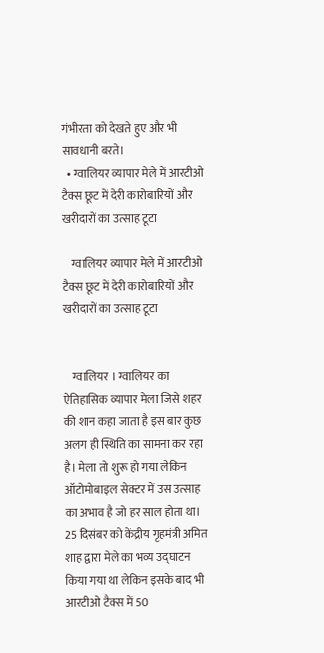गंभीरता को देखते हुए और भी सावधानी बरते।
  • ग्वालियर व्यापार मेले में आरटीओ टैक्स छूट में देरी कारोबारियों और खरीदारों का उत्साह टूटा

    ग्वालियर व्यापार मेले में आरटीओ टैक्स छूट में देरी कारोबारियों और खरीदारों का उत्साह टूटा


    ग्वालियर । ग्वालियर का ऐतिहासिक व्यापार मेला जिसे शहर की शान कहा जाता है इस बार कुछ अलग ही स्थिति का सामना कर रहा है। मेला तो शुरू हो गया लेकिन ऑटोमोबाइल सेक्टर में उस उत्साह का अभाव है जो हर साल होता था। 25 दिसंबर को केंद्रीय गृहमंत्री अमित शाह द्वारा मेले का भव्य उद्घाटन किया गया था लेकिन इसके बाद भी आरटीओ टैक्स में 50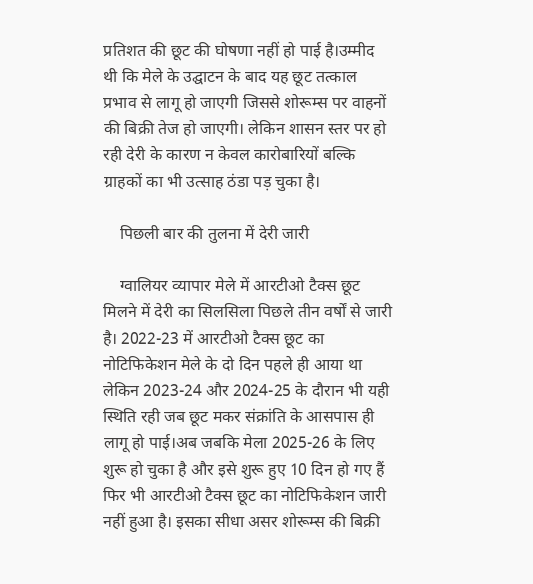प्रतिशत की छूट की घोषणा नहीं हो पाई है।उम्मीद थी कि मेले के उद्घाटन के बाद यह छूट तत्काल प्रभाव से लागू हो जाएगी जिससे शोरूम्स पर वाहनों की बिक्री तेज हो जाएगी। लेकिन शासन स्तर पर हो रही देरी के कारण न केवल कारोबारियों बल्कि ग्राहकों का भी उत्साह ठंडा पड़ चुका है।

    पिछली बार की तुलना में देरी जारी

    ग्वालियर व्यापार मेले में आरटीओ टैक्स छूट मिलने में देरी का सिलसिला पिछले तीन वर्षों से जारी है। 2022-23 में आरटीओ टैक्स छूट का नोटिफिकेशन मेले के दो दिन पहले ही आया था लेकिन 2023-24 और 2024-25 के दौरान भी यही स्थिति रही जब छूट मकर संक्रांति के आसपास ही लागू हो पाई।अब जबकि मेला 2025-26 के लिए शुरू हो चुका है और इसे शुरू हुए 10 दिन हो गए हैं फिर भी आरटीओ टैक्स छूट का नोटिफिकेशन जारी नहीं हुआ है। इसका सीधा असर शोरूम्स की बिक्री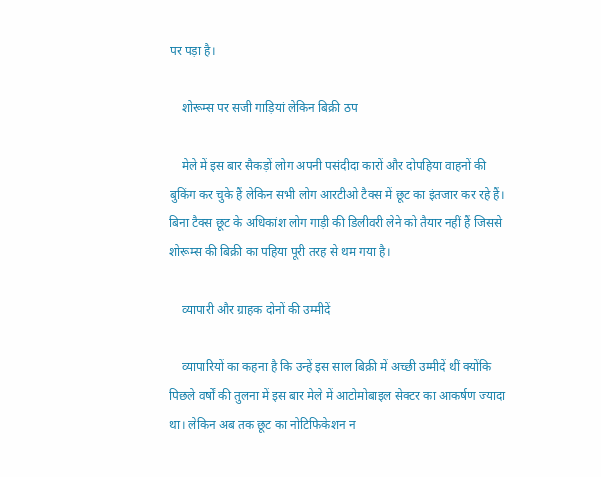पर पड़ा है।

    शोरूम्स पर सजी गाड़ियां लेकिन बिक्री ठप

    मेले में इस बार सैकड़ों लोग अपनी पसंदीदा कारों और दोपहिया वाहनों की बुकिंग कर चुके हैं लेकिन सभी लोग आरटीओ टैक्स में छूट का इंतजार कर रहे हैं। बिना टैक्स छूट के अधिकांश लोग गाड़ी की डिलीवरी लेने को तैयार नहीं हैं जिससे शोरूम्स की बिक्री का पहिया पूरी तरह से थम गया है।

    व्यापारी और ग्राहक दोनों की उम्मीदें

    व्यापारियों का कहना है कि उन्हें इस साल बिक्री में अच्छी उम्मीदें थीं क्योंकि पिछले वर्षों की तुलना में इस बार मेले में आटोमोबाइल सेक्टर का आकर्षण ज्यादा था। लेकिन अब तक छूट का नोटिफिकेशन न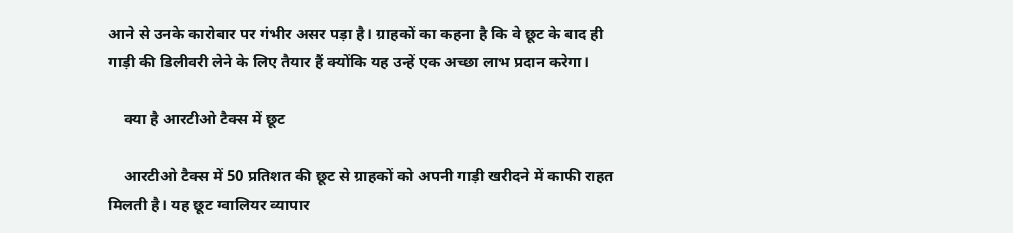आने से उनके कारोबार पर गंभीर असर पड़ा है। ग्राहकों का कहना है कि वे छूट के बाद ही गाड़ी की डिलीवरी लेने के लिए तैयार हैं क्योंकि यह उन्हें एक अच्छा लाभ प्रदान करेगा।

    क्या है आरटीओ टैक्स में छूट

    आरटीओ टैक्स में 50 प्रतिशत की छूट से ग्राहकों को अपनी गाड़ी खरीदने में काफी राहत मिलती है। यह छूट ग्वालियर व्यापार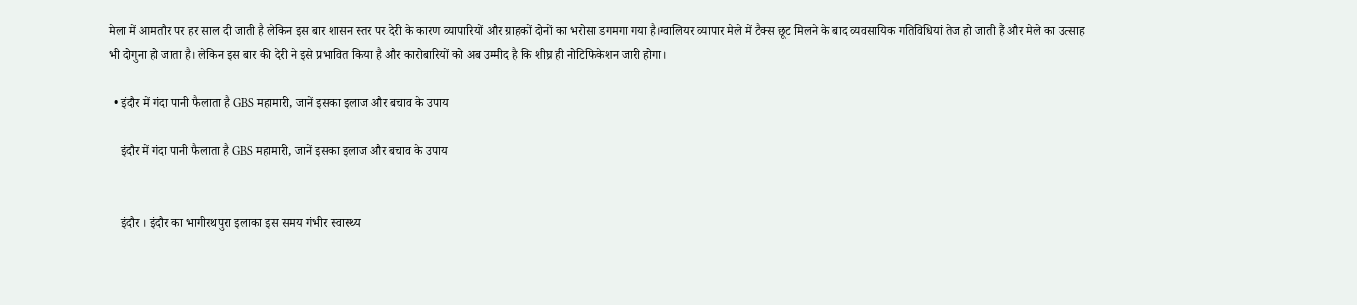मेला में आमतौर पर हर साल दी जाती है लेकिन इस बार शासन स्तर पर देरी के कारण व्यापारियों और ग्राहकों दोनों का भरोसा डगमगा गया है।ग्वालियर व्यापार मेले में टैक्स छूट मिलने के बाद व्यवसायिक गतिविधियां तेज हो जाती हैं और मेले का उत्साह भी दोगुना हो जाता है। लेकिन इस बार की देरी ने इसे प्रभावित किया है और कारोबारियों को अब उम्मीद है कि शीघ्र ही नोटिफिकेशन जारी होगा।

  • इंदौर में गंदा पानी फैलाता है GBS महामारी, जानें इसका इलाज और बचाव के उपाय

    इंदौर में गंदा पानी फैलाता है GBS महामारी, जानें इसका इलाज और बचाव के उपाय


    इंदौर । इंदौर का भागीरथपुरा इलाका इस समय गंभीर स्वास्थ्य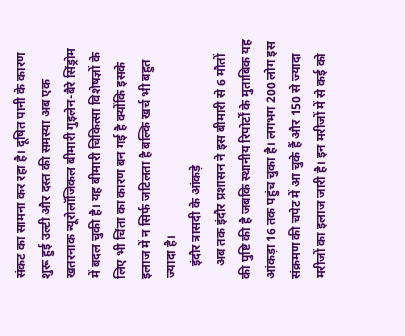संकट का सामना कर रहा है। दूषित पानी के कारण शुरू हुई उल्टी और दस्त की समस्या अब एक खतरनाक न्यूरोलॉजिकल बीमारी गुइलेन-बैरे सिंड्रोम में बदल चुकी है। यह बीमारी चिकित्सा विशेषज्ञों के लिए भी चिंता का कारण बन गई है क्योंकि इसके इलाज में न सिर्फ जटिलता है बल्कि खर्च भी बहुत ज्यादा है।
    इंदौर त्रासदी के आंकड़े
    अब तक इंदौर प्रशासन ने इस बीमारी से 6 मौतों की पुष्टि की है जबकि स्थानीय रिपोर्टों के मुताबिक यह आंकड़ा 16 तक पहुंच चुका है। लगभग 200 लोग इस संक्रमण की चपेट में आ चुके हैं और 150 से ज्यादा मरीजों का इलाज जारी है। इन मरीजों में से कई को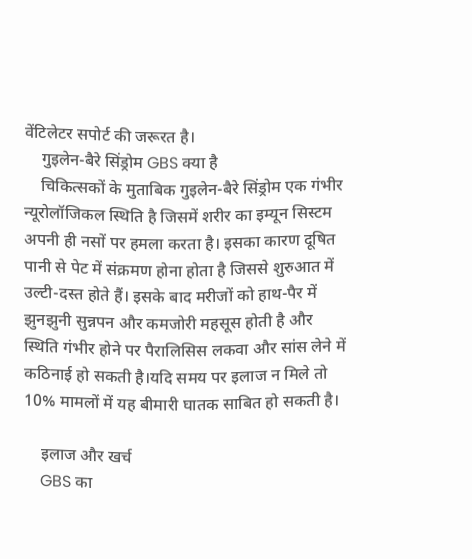वेंटिलेटर सपोर्ट की जरूरत है।
    गुइलेन-बैरे सिंड्रोम GBS क्या है
    चिकित्सकों के मुताबिक गुइलेन-बैरे सिंड्रोम एक गंभीर न्यूरोलॉजिकल स्थिति है जिसमें शरीर का इम्यून सिस्टम अपनी ही नसों पर हमला करता है। इसका कारण दूषित पानी से पेट में संक्रमण होना होता है जिससे शुरुआत में उल्टी-दस्त होते हैं। इसके बाद मरीजों को हाथ-पैर में झुनझुनी सुन्नपन और कमजोरी महसूस होती है और स्थिति गंभीर होने पर पैरालिसिस लकवा और सांस लेने में कठिनाई हो सकती है।यदि समय पर इलाज न मिले तो 10% मामलों में यह बीमारी घातक साबित हो सकती है।

    इलाज और खर्च
    GBS का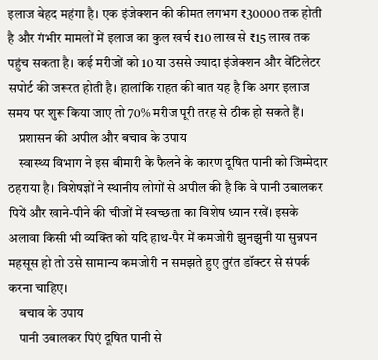इलाज बेहद महंगा है। एक इंजेक्शन की कीमत लगभग ₹30000 तक होती है और गंभीर मामलों में इलाज का कुल खर्च ₹10 लाख से ₹15 लाख तक पहुंच सकता है। कई मरीजों को 10 या उससे ज्यादा इंजेक्शन और वेंटिलेटर सपोर्ट की जरूरत होती है। हालांकि राहत की बात यह है कि अगर इलाज समय पर शुरू किया जाए तो 70% मरीज पूरी तरह से ठीक हो सकते हैं।
    प्रशासन की अपील और बचाव के उपाय
    स्वास्थ्य विभाग ने इस बीमारी के फैलने के कारण दूषित पानी को जिम्मेदार ठहराया है। विशेषज्ञों ने स्थानीय लोगों से अपील की है कि वे पानी उबालकर पियें और खाने-पीने की चीजों में स्वच्छता का विशेष ध्यान रखें। इसके अलावा किसी भी व्यक्ति को यदि हाथ-पैर में कमजोरी झुनझुनी या सुन्नपन महसूस हो तो उसे सामान्य कमजोरी न समझते हुए तुरंत डॉक्टर से संपर्क करना चाहिए।
    बचाव के उपाय
    पानी उबालकर पिएं दूषित पानी से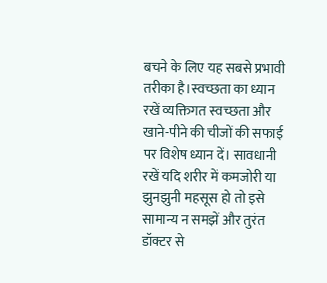बचने के लिए यह सबसे प्रभावी तरीका है।स्वच्छता का ध्यान रखें व्यक्तिगत स्वच्छता और खाने-पीने की चीजों की सफाई पर विशेष ध्यान दें। सावधानी रखें यदि शरीर में कमजोरी या झुनझुनी महसूस हो तो इसे सामान्य न समझें और तुरंत डॉक्टर से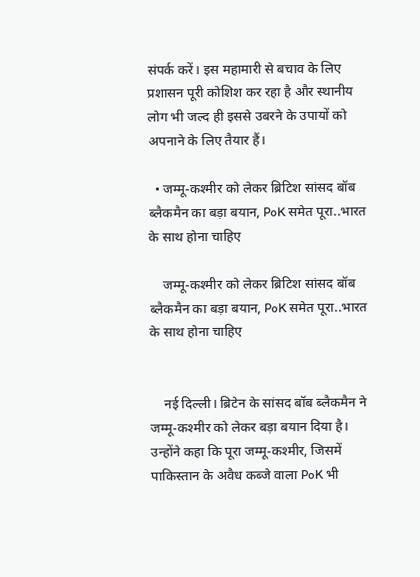संपर्क करें। इस महामारी से बचाव के लिए प्रशासन पूरी कोशिश कर रहा है और स्थानीय लोग भी जल्द ही इससे उबरने के उपायों को अपनाने के लिए तैयार हैं।

  • जम्मू-कश्मीर को लेकर ब्रिटिश सांसद बॉब ब्लैकमैन का बड़ा बयान, PoK समेत पूरा..भारत के साथ होना चाहिए

    जम्मू-कश्मीर को लेकर ब्रिटिश सांसद बॉब ब्लैकमैन का बड़ा बयान, PoK समेत पूरा..भारत के साथ होना चाहिए


    नई दिल्ली। ब्रिटेन के सांसद बॉब ब्लैकमैन ने जम्मू-कश्मीर को लेकर बड़ा बयान दिया है। उन्होंने कहा कि पूरा जम्मू-कश्मीर, जिसमें पाकिस्तान के अवैध कब्जे वाला PoK भी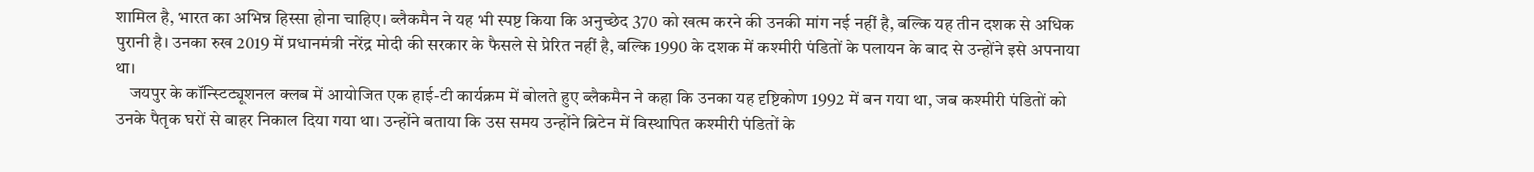शामिल है, भारत का अभिन्न हिस्सा होना चाहिए। ब्लैकमैन ने यह भी स्पष्ट किया कि अनुच्छेद 370 को खत्म करने की उनकी मांग नई नहीं है, बल्कि यह तीन दशक से अधिक पुरानी है। उनका रुख 2019 में प्रधानमंत्री नरेंद्र मोदी की सरकार के फैसले से प्रेरित नहीं है, बल्कि 1990 के दशक में कश्मीरी पंडितों के पलायन के बाद से उन्होंने इसे अपनाया था।
    जयपुर के कॉन्स्टिट्यूशनल क्लब में आयोजित एक हाई-टी कार्यक्रम में बोलते हुए ब्लैकमैन ने कहा कि उनका यह दृष्टिकोण 1992 में बन गया था, जब कश्मीरी पंडितों को उनके पैतृक घरों से बाहर निकाल दिया गया था। उन्होंने बताया कि उस समय उन्होंने ब्रिटेन में विस्थापित कश्मीरी पंडितों के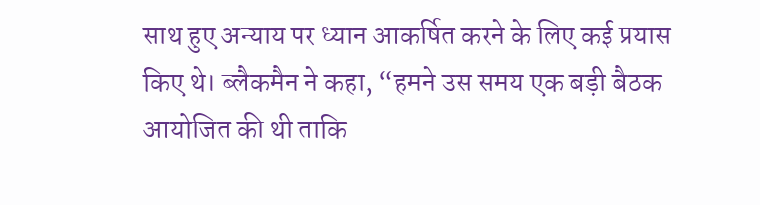साथ हुए अन्याय पर ध्यान आकर्षित करने के लिए कई प्रयास किए थे। ब्लैकमैन ने कहा, “हमने उस समय एक बड़ी बैठक आयोजित की थी ताकि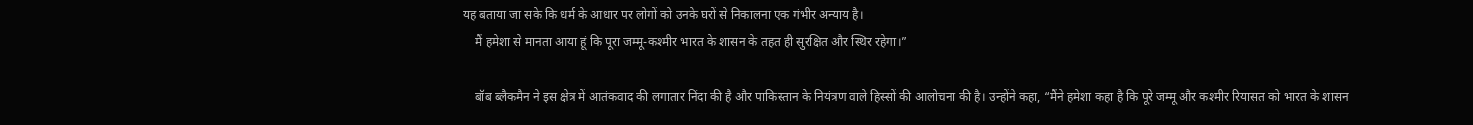यह बताया जा सके कि धर्म के आधार पर लोगों को उनके घरों से निकालना एक गंभीर अन्याय है।
    मैं हमेशा से मानता आया हूं कि पूरा जम्मू-कश्मीर भारत के शासन के तहत ही सुरक्षित और स्थिर रहेगा।”

    बॉब ब्लैकमैन ने इस क्षेत्र में आतंकवाद की लगातार निंदा की है और पाकिस्तान के नियंत्रण वाले हिस्सों की आलोचना की है। उन्होंने कहा, “मैंने हमेशा कहा है कि पूरे जम्मू और कश्मीर रियासत को भारत के शासन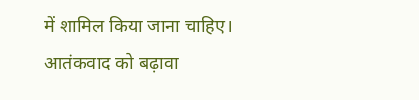में शामिल किया जाना चाहिए। आतंकवाद को बढ़ावा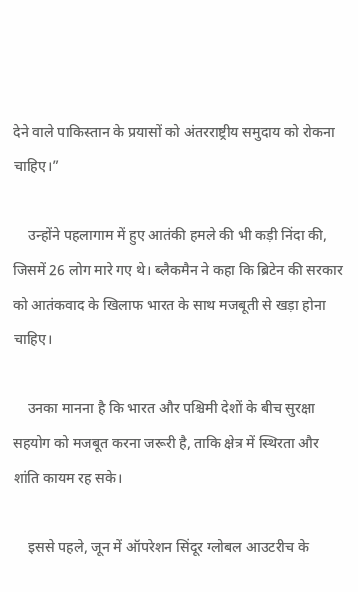देने वाले पाकिस्तान के प्रयासों को अंतरराष्ट्रीय समुदाय को रोकना चाहिए।”

    उन्होंने पहलागाम में हुए आतंकी हमले की भी कड़ी निंदा की, जिसमें 26 लोग मारे गए थे। ब्लैकमैन ने कहा कि ब्रिटेन की सरकार को आतंकवाद के खिलाफ भारत के साथ मजबूती से खड़ा होना चाहिए।

    उनका मानना है कि भारत और पश्चिमी देशों के बीच सुरक्षा सहयोग को मजबूत करना जरूरी है, ताकि क्षेत्र में स्थिरता और शांति कायम रह सके।

    इससे पहले, जून में ऑपरेशन सिंदूर ग्लोबल आउटरीच के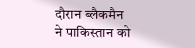दौरान ब्लैकमैन ने पाकिस्तान को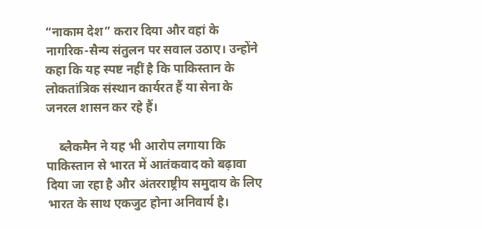“नाकाम देश” करार दिया और वहां के नागरिक-सैन्य संतुलन पर सवाल उठाए। उन्होंने कहा कि यह स्पष्ट नहीं है कि पाकिस्तान के लोकतांत्रिक संस्थान कार्यरत हैं या सेना के जनरल शासन कर रहे हैं।

    ब्लैकमैन ने यह भी आरोप लगाया कि पाकिस्तान से भारत में आतंकवाद को बढ़ावा दिया जा रहा है और अंतरराष्ट्रीय समुदाय के लिए भारत के साथ एकजुट होना अनिवार्य है।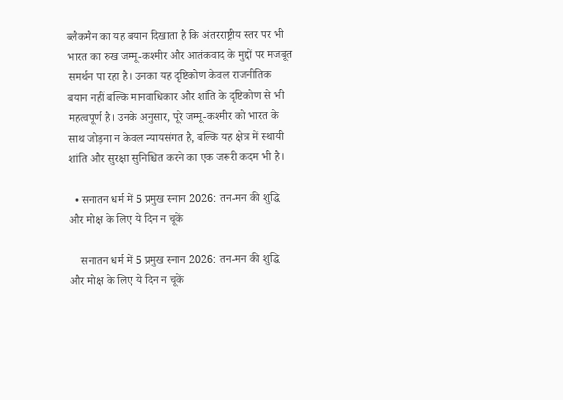ब्लैकमैन का यह बयान दिखाता है कि अंतरराष्ट्रीय स्तर पर भी भारत का रुख जम्मू-कश्मीर और आतंकवाद के मुद्दों पर मजबूत समर्थन पा रहा है। उनका यह दृष्टिकोण केवल राजनीतिक बयान नहीं बल्कि मानवाधिकार और शांति के दृष्टिकोण से भी महत्वपूर्ण है। उनके अनुसार, पूरे जम्मू-कश्मीर को भारत के साथ जोड़ना न केवल न्यायसंगत है, बल्कि यह क्षेत्र में स्थायी शांति और सुरक्षा सुनिश्चित करने का एक जरूरी कदम भी है।

  • सनातन धर्म में 5 प्रमुख स्नान 2026: तन-मन की शुद्धि और मोक्ष के लिए ये दिन न चूकें

    सनातन धर्म में 5 प्रमुख स्नान 2026: तन-मन की शुद्धि और मोक्ष के लिए ये दिन न चूकें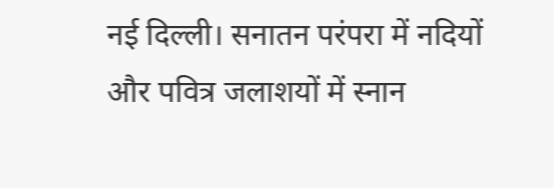नई दिल्ली। सनातन परंपरा में नदियों और पवित्र जलाशयों में स्नान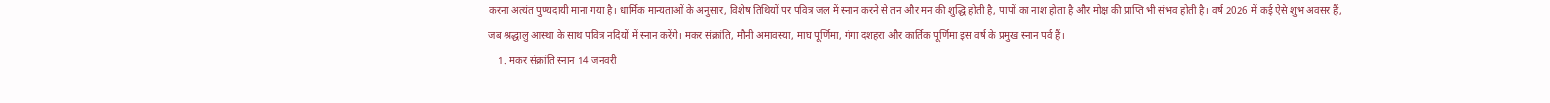करना अत्यंत पुण्यदायी माना गया है। धार्मिक मान्यताओं के अनुसार, विशेष तिथियों पर पवित्र जल में स्नान करने से तन और मन की शुद्धि होती है, पापों का नाश होता है और मोक्ष की प्राप्ति भी संभव होती है। वर्ष 2026 में कई ऐसे शुभ अवसर हैं, जब श्रद्धालु आस्था के साथ पवित्र नदियों में स्नान करेंगे। मकर संक्रांति, मौनी अमावस्या, माघ पूर्णिमा, गंगा दशहरा और कार्तिक पूर्णिमा इस वर्ष के प्रमुख स्नान पर्व हैं।
    1. मकर संक्रांति स्नान 14 जनवरी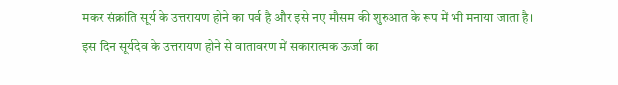मकर संक्रांति सूर्य के उत्तरायण होने का पर्व है और इसे नए मौसम की शुरुआत के रूप में भी मनाया जाता है। इस दिन सूर्यदेव के उत्तरायण होने से वातावरण में सकारात्मक ऊर्जा का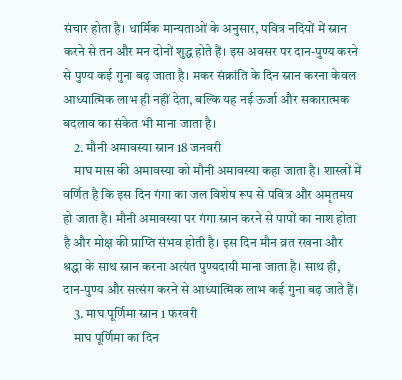संचार होता है। धार्मिक मान्यताओं के अनुसार, पवित्र नदियों में स्नान करने से तन और मन दोनों शुद्ध होते हैं। इस अवसर पर दान-पुण्य करने से पुण्य कई गुना बढ़ जाता है। मकर संक्रांति के दिन स्नान करना केवल आध्यात्मिक लाभ ही नहीं देता, बल्कि यह नई ऊर्जा और सकारात्मक बदलाव का संकेत भी माना जाता है।
    2. मौनी अमावस्या स्नान 18 जनवरी
    माघ मास की अमावस्या को मौनी अमावस्या कहा जाता है। शास्त्रों में वर्णित है कि इस दिन गंगा का जल विशेष रूप से पवित्र और अमृतमय हो जाता है। मौनी अमावस्या पर गंगा स्नान करने से पापों का नाश होता है और मोक्ष की प्राप्ति संभव होती है। इस दिन मौन व्रत रखना और श्रद्धा के साथ स्नान करना अत्यंत पुण्यदायी माना जाता है। साथ ही, दान-पुण्य और सत्संग करने से आध्यात्मिक लाभ कई गुना बढ़ जाते हैं।
    3. माघ पूर्णिमा स्नान 1 फरवरी
    माघ पूर्णिमा का दिन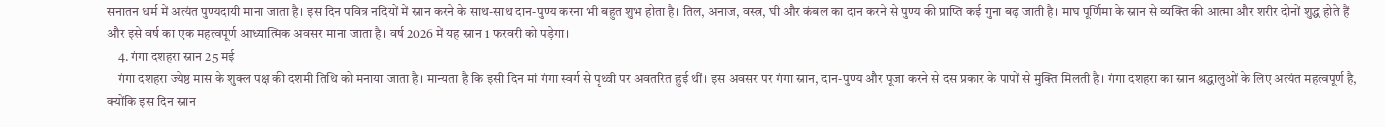सनातन धर्म में अत्यंत पुण्यदायी माना जाता है। इस दिन पवित्र नदियों में स्नान करने के साथ-साथ दान-पुण्य करना भी बहुत शुभ होता है। तिल, अनाज, वस्त्र, घी और कंबल का दान करने से पुण्य की प्राप्ति कई गुना बढ़ जाती है। माघ पूर्णिमा के स्नान से व्यक्ति की आत्मा और शरीर दोनों शुद्ध होते हैं और इसे वर्ष का एक महत्वपूर्ण आध्यात्मिक अवसर माना जाता है। वर्ष 2026 में यह स्नान 1 फरवरी को पड़ेगा।
    4. गंगा दशहरा स्नान 25 मई
    गंगा दशहरा ज्येष्ठ मास के शुक्ल पक्ष की दशमी तिथि को मनाया जाता है। मान्यता है कि इसी दिन मां गंगा स्वर्ग से पृथ्वी पर अवतरित हुई थीं। इस अवसर पर गंगा स्नान, दान-पुण्य और पूजा करने से दस प्रकार के पापों से मुक्ति मिलती है। गंगा दशहरा का स्नान श्रद्धालुओं के लिए अत्यंत महत्वपूर्ण है, क्योंकि इस दिन स्नान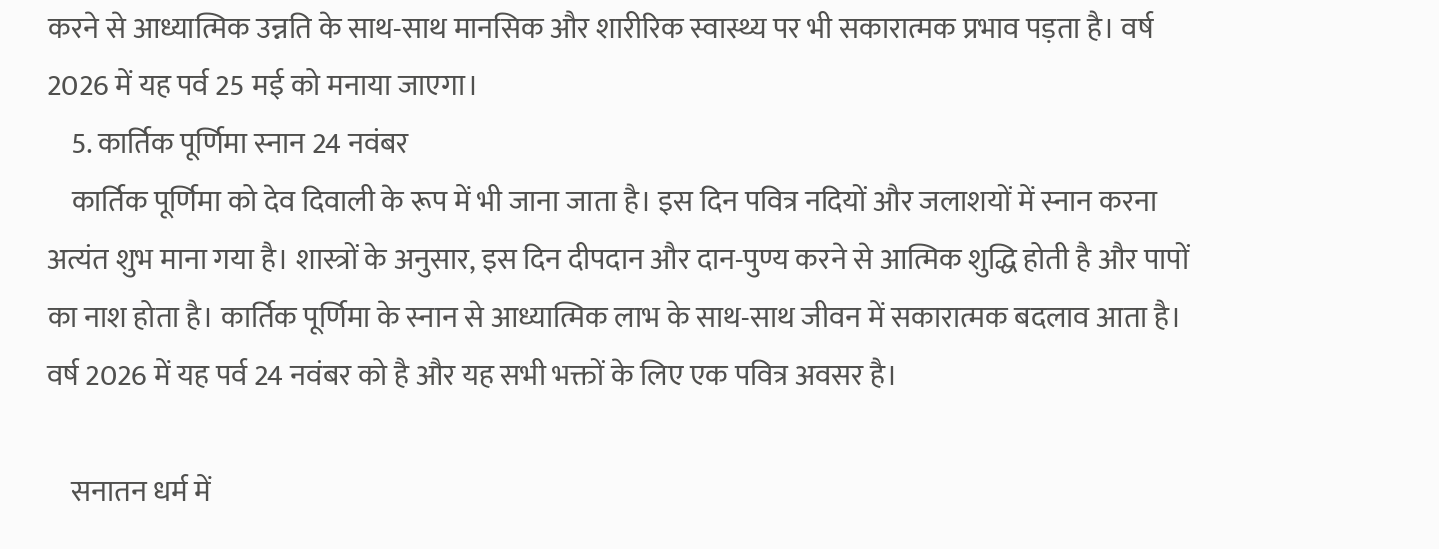करने से आध्यात्मिक उन्नति के साथ-साथ मानसिक और शारीरिक स्वास्थ्य पर भी सकारात्मक प्रभाव पड़ता है। वर्ष 2026 में यह पर्व 25 मई को मनाया जाएगा।
    5. कार्तिक पूर्णिमा स्नान 24 नवंबर
    कार्तिक पूर्णिमा को देव दिवाली के रूप में भी जाना जाता है। इस दिन पवित्र नदियों और जलाशयों में स्नान करना अत्यंत शुभ माना गया है। शास्त्रों के अनुसार, इस दिन दीपदान और दान-पुण्य करने से आत्मिक शुद्धि होती है और पापों का नाश होता है। कार्तिक पूर्णिमा के स्नान से आध्यात्मिक लाभ के साथ-साथ जीवन में सकारात्मक बदलाव आता है। वर्ष 2026 में यह पर्व 24 नवंबर को है और यह सभी भक्तों के लिए एक पवित्र अवसर है।

    सनातन धर्म में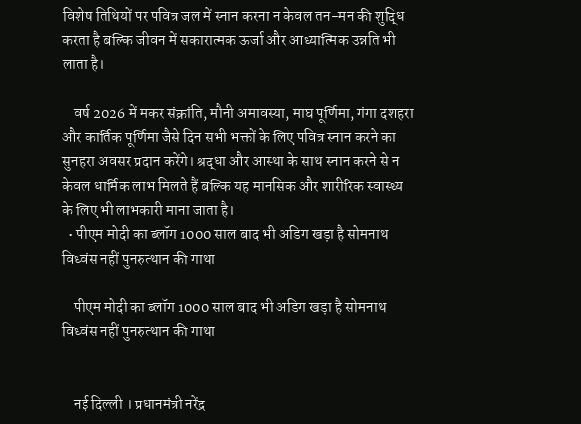विशेष तिथियों पर पवित्र जल में स्नान करना न केवल तन-मन की शुद्धि करता है बल्कि जीवन में सकारात्मक ऊर्जा और आध्यात्मिक उन्नति भी लाता है।

    वर्ष 2026 में मकर संक्रांति, मौनी अमावस्या, माघ पूर्णिमा, गंगा दशहरा और कार्तिक पूर्णिमा जैसे दिन सभी भक्तों के लिए पवित्र स्नान करने का सुनहरा अवसर प्रदान करेंगे। श्रद्धा और आस्था के साथ स्नान करने से न केवल धार्मिक लाभ मिलते हैं बल्कि यह मानसिक और शारीरिक स्वास्थ्य के लिए भी लाभकारी माना जाता है।
  • पीएम मोदी का ब्लॉग 1000 साल बाद भी अडिग खड़ा है सोमनाथ विध्वंस नहीं पुनरुत्थान की गाथा

    पीएम मोदी का ब्लॉग 1000 साल बाद भी अडिग खड़ा है सोमनाथ विध्वंस नहीं पुनरुत्थान की गाथा


    नई दिल्ली । प्रधानमंत्री नरेंद्र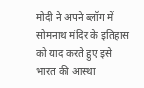मोदी ने अपने ब्लॉग में सोमनाथ मंदिर के इतिहास को याद करते हुए इसे भारत की आस्था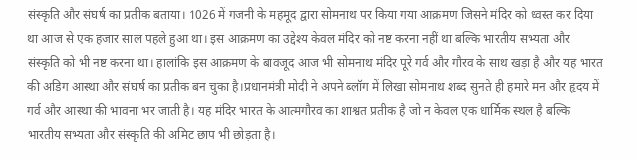संस्कृति और संघर्ष का प्रतीक बताया। 1026 में गजनी के महमूद द्वारा सोमनाथ पर किया गया आक्रमण जिसने मंदिर को ध्वस्त कर दिया था आज से एक हजार साल पहले हुआ था। इस आक्रमण का उद्देश्य केवल मंदिर को नष्ट करना नहीं था बल्कि भारतीय सभ्यता और संस्कृति को भी नष्ट करना था। हालांकि इस आक्रमण के बावजूद आज भी सोमनाथ मंदिर पूरे गर्व और गौरव के साथ खड़ा है और यह भारत की अडिग आस्था और संघर्ष का प्रतीक बन चुका है।प्रधानमंत्री मोदी ने अपने ब्लॉग में लिखा सोमनाथ शब्द सुनते ही हमारे मन और हृदय में गर्व और आस्था की भावना भर जाती है। यह मंदिर भारत के आत्मगौरव का शाश्वत प्रतीक है जो न केवल एक धार्मिक स्थल है बल्कि भारतीय सभ्यता और संस्कृति की अमिट छाप भी छोड़ता है।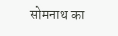सोमनाथ का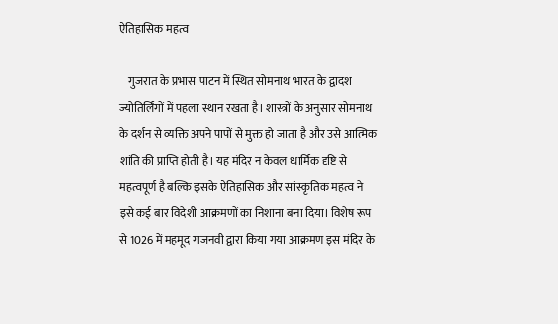ऐतिहासिक महत्व

    गुजरात के प्रभास पाटन में स्थित सोमनाथ भारत के द्वादश ज्योतिर्लिंगों में पहला स्थान रखता है। शास्त्रों के अनुसार सोमनाथ के दर्शन से व्यक्ति अपने पापों से मुक्त हो जाता है और उसे आत्मिक शांति की प्राप्ति होती है। यह मंदिर न केवल धार्मिक दृष्टि से महत्वपूर्ण है बल्कि इसके ऐतिहासिक और सांस्कृतिक महत्व ने इसे कई बार विदेशी आक्रमणों का निशाना बना दिया। विशेष रूप से 1026 में महमूद गजनवी द्वारा किया गया आक्रमण इस मंदिर के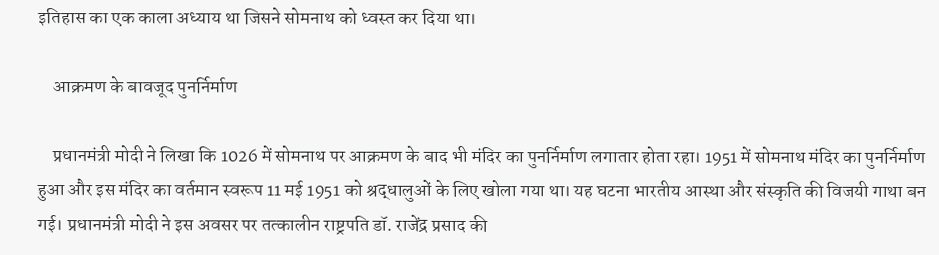इतिहास का एक काला अध्याय था जिसने सोमनाथ को ध्वस्त कर दिया था।

    आक्रमण के बावजूद पुनर्निर्माण

    प्रधानमंत्री मोदी ने लिखा कि 1026 में सोमनाथ पर आक्रमण के बाद भी मंदिर का पुनर्निर्माण लगातार होता रहा। 1951 में सोमनाथ मंदिर का पुनर्निर्माण हुआ और इस मंदिर का वर्तमान स्वरूप 11 मई 1951 को श्रद्धालुओं के लिए खोला गया था। यह घटना भारतीय आस्था और संस्कृति की विजयी गाथा बन गई। प्रधानमंत्री मोदी ने इस अवसर पर तत्कालीन राष्ट्रपति डॉ. राजेंद्र प्रसाद की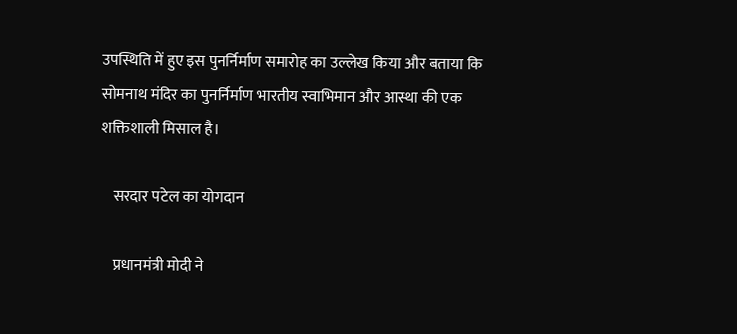उपस्थिति में हुए इस पुनर्निर्माण समारोह का उल्लेख किया और बताया कि सोमनाथ मंदिर का पुनर्निर्माण भारतीय स्वाभिमान और आस्था की एक शक्तिशाली मिसाल है।

    सरदार पटेल का योगदान

    प्रधानमंत्री मोदी ने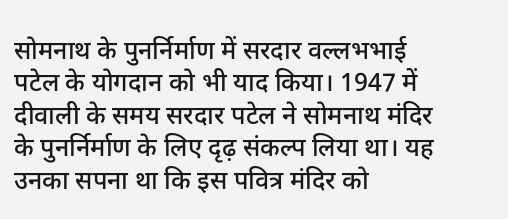सोमनाथ के पुनर्निर्माण में सरदार वल्लभभाई पटेल के योगदान को भी याद किया। 1947 में दीवाली के समय सरदार पटेल ने सोमनाथ मंदिर के पुनर्निर्माण के लिए दृढ़ संकल्प लिया था। यह उनका सपना था कि इस पवित्र मंदिर को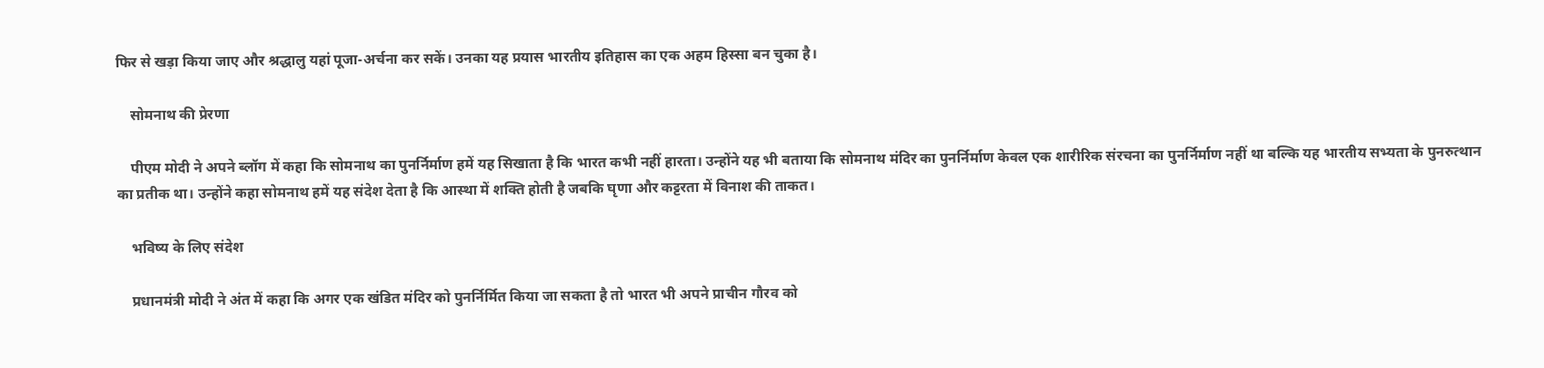फिर से खड़ा किया जाए और श्रद्धालु यहां पूजा-अर्चना कर सकें। उनका यह प्रयास भारतीय इतिहास का एक अहम हिस्सा बन चुका है।

    सोमनाथ की प्रेरणा

    पीएम मोदी ने अपने ब्लॉग में कहा कि सोमनाथ का पुनर्निर्माण हमें यह सिखाता है कि भारत कभी नहीं हारता। उन्होंने यह भी बताया कि सोमनाथ मंदिर का पुनर्निर्माण केवल एक शारीरिक संरचना का पुनर्निर्माण नहीं था बल्कि यह भारतीय सभ्यता के पुनरुत्थान का प्रतीक था। उन्होंने कहा सोमनाथ हमें यह संदेश देता है कि आस्था में शक्ति होती है जबकि घृणा और कट्टरता में विनाश की ताकत।

    भविष्य के लिए संदेश

    प्रधानमंत्री मोदी ने अंत में कहा कि अगर एक खंडित मंदिर को पुनर्निर्मित किया जा सकता है तो भारत भी अपने प्राचीन गौरव को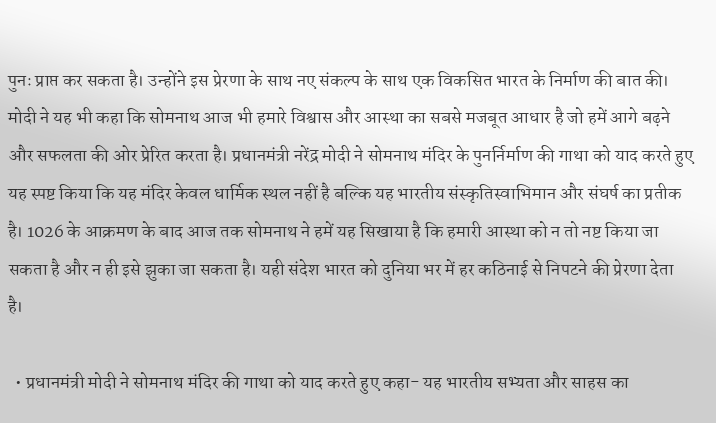पुनः प्राप्त कर सकता है। उन्होंने इस प्रेरणा के साथ नए संकल्प के साथ एक विकसित भारत के निर्माण की बात की। मोदी ने यह भी कहा कि सोमनाथ आज भी हमारे विश्वास और आस्था का सबसे मजबूत आधार है जो हमें आगे बढ़ने और सफलता की ओर प्रेरित करता है। प्रधानमंत्री नरेंद्र मोदी ने सोमनाथ मंदिर के पुनर्निर्माण की गाथा को याद करते हुए यह स्पष्ट किया कि यह मंदिर केवल धार्मिक स्थल नहीं है बल्कि यह भारतीय संस्कृतिस्वाभिमान और संघर्ष का प्रतीक है। 1026 के आक्रमण के बाद आज तक सोमनाथ ने हमें यह सिखाया है कि हमारी आस्था को न तो नष्ट किया जा सकता है और न ही इसे झुका जा सकता है। यही संदेश भारत को दुनिया भर में हर कठिनाई से निपटने की प्रेरणा देता है।

  • प्रधानमंत्री मोदी ने सोमनाथ मंदिर की गाथा को याद करते हुए कहा- यह भारतीय सभ्यता और साहस का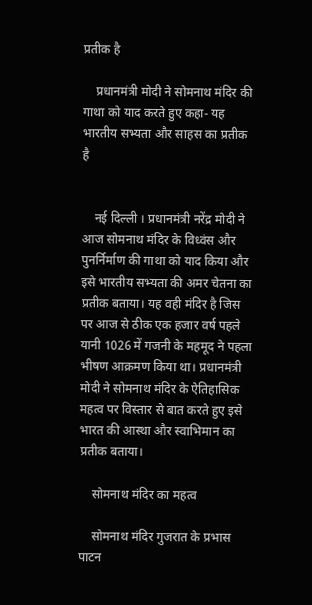प्रतीक है

    प्रधानमंत्री मोदी ने सोमनाथ मंदिर की गाथा को याद करते हुए कहा- यह भारतीय सभ्यता और साहस का प्रतीक है


    नई दिल्ली । प्रधानमंत्री नरेंद्र मोदी ने आज सोमनाथ मंदिर के विध्वंस और पुनर्निर्माण की गाथा को याद किया और इसे भारतीय सभ्यता की अमर चेतना का प्रतीक बताया। यह वही मंदिर है जिस पर आज से ठीक एक हजार वर्ष पहले यानी 1026 में गजनी के महमूद ने पहला भीषण आक्रमण किया था। प्रधानमंत्री मोदी ने सोमनाथ मंदिर के ऐतिहासिक महत्व पर विस्तार से बात करते हुए इसे भारत की आस्था और स्वाभिमान का प्रतीक बताया।

    सोमनाथ मंदिर का महत्व

    सोमनाथ मंदिर गुजरात के प्रभास पाटन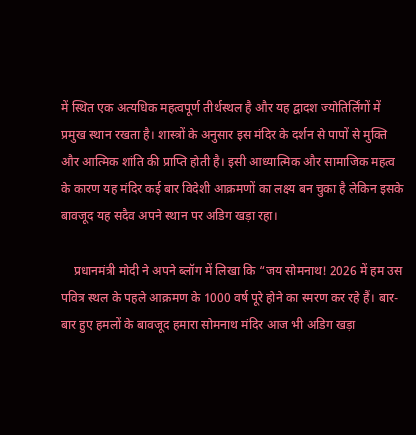में स्थित एक अत्यधिक महत्वपूर्ण तीर्थस्थल है और यह द्वादश ज्योतिर्लिंगों में प्रमुख स्थान रखता है। शास्त्रों के अनुसार इस मंदिर के दर्शन से पापों से मुक्ति और आत्मिक शांति की प्राप्ति होती है। इसी आध्यात्मिक और सामाजिक महत्व के कारण यह मंदिर कई बार विदेशी आक्रमणों का लक्ष्य बन चुका है लेकिन इसके बावजूद यह सदैव अपने स्थान पर अडिग खड़ा रहा।

    प्रधानमंत्री मोदी ने अपने ब्लॉग में लिखा कि “जय सोमनाथ! 2026 में हम उस पवित्र स्थल के पहले आक्रमण के 1000 वर्ष पूरे होने का स्मरण कर रहे हैं। बार-बार हुए हमलों के बावजूद हमारा सोमनाथ मंदिर आज भी अडिग खड़ा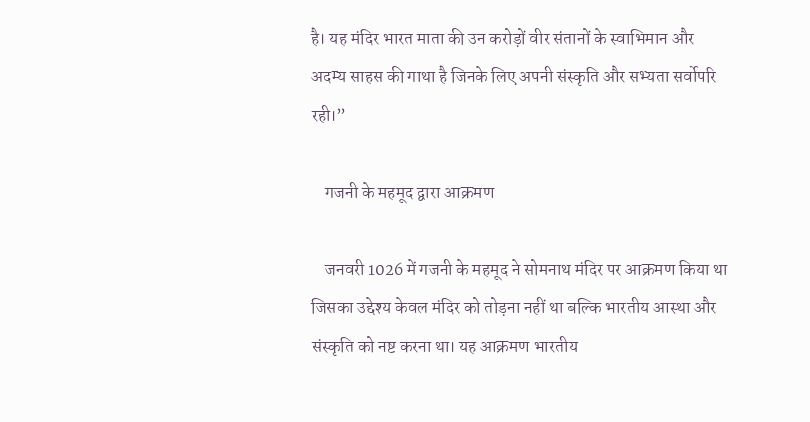है। यह मंदिर भारत माता की उन करोड़ों वीर संतानों के स्वाभिमान और अदम्य साहस की गाथा है जिनके लिए अपनी संस्कृति और सभ्यता सर्वोपरि रही।”

    गजनी के महमूद द्वारा आक्रमण

    जनवरी 1026 में गजनी के महमूद ने सोमनाथ मंदिर पर आक्रमण किया था जिसका उद्देश्य केवल मंदिर को तोड़ना नहीं था बल्कि भारतीय आस्था और संस्कृति को नष्ट करना था। यह आक्रमण भारतीय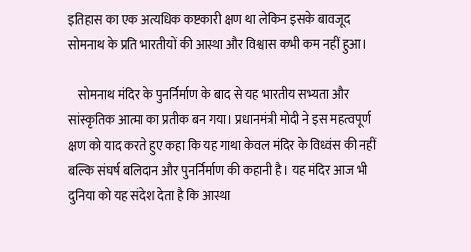इतिहास का एक अत्यधिक कष्टकारी क्षण था लेकिन इसके बावजूद सोमनाथ के प्रति भारतीयों की आस्था और विश्वास कभी कम नहीं हुआ।

    सोमनाथ मंदिर के पुनर्निर्माण के बाद से यह भारतीय सभ्यता और सांस्कृतिक आत्मा का प्रतीक बन गया। प्रधानमंत्री मोदी ने इस महत्वपूर्ण क्षण को याद करते हुए कहा कि यह गाथा केवल मंदिर के विध्वंस की नहीं बल्कि संघर्ष बलिदान और पुनर्निर्माण की कहानी है। यह मंदिर आज भी दुनिया को यह संदेश देता है कि आस्था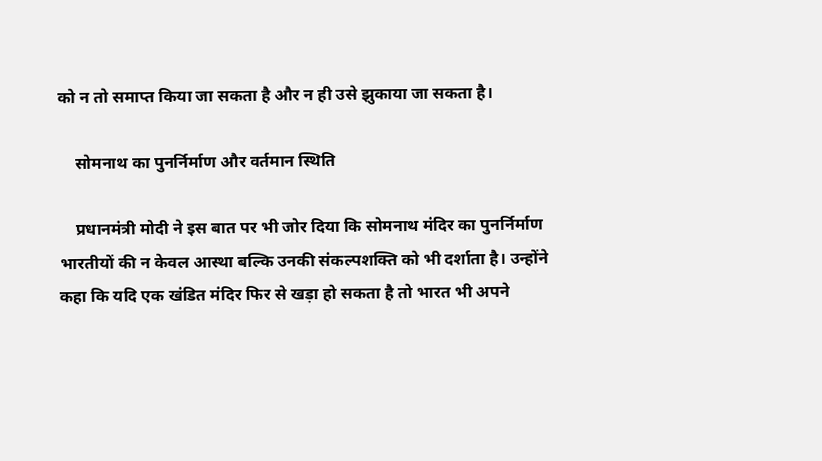को न तो समाप्त किया जा सकता है और न ही उसे झुकाया जा सकता है।

    सोमनाथ का पुनर्निर्माण और वर्तमान स्थिति

    प्रधानमंत्री मोदी ने इस बात पर भी जोर दिया कि सोमनाथ मंदिर का पुनर्निर्माण भारतीयों की न केवल आस्था बल्कि उनकी संकल्पशक्ति को भी दर्शाता है। उन्होंने कहा कि यदि एक खंडित मंदिर फिर से खड़ा हो सकता है तो भारत भी अपने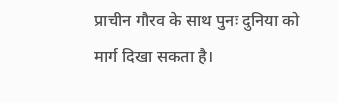प्राचीन गौरव के साथ पुनः दुनिया को मार्ग दिखा सकता है।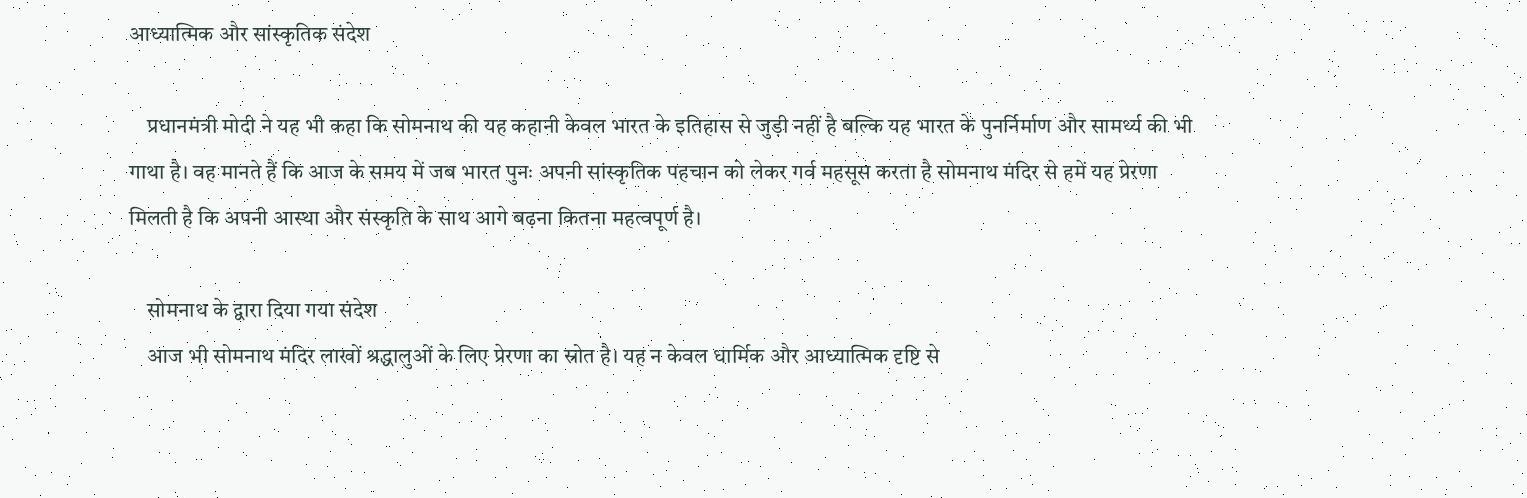आध्यात्मिक और सांस्कृतिक संदेश

    प्रधानमंत्री मोदी ने यह भी कहा कि सोमनाथ की यह कहानी केवल भारत के इतिहास से जुड़ी नहीं है बल्कि यह भारत के पुनर्निर्माण और सामर्थ्य की भी गाथा है। वह मानते हैं कि आज के समय में जब भारत पुनः अपनी सांस्कृतिक पहचान को लेकर गर्व महसूस करता है सोमनाथ मंदिर से हमें यह प्रेरणा मिलती है कि अपनी आस्था और संस्कृति के साथ आगे बढ़ना कितना महत्वपूर्ण है।

    सोमनाथ के द्वारा दिया गया संदेश
    आज भी सोमनाथ मंदिर लाखों श्रद्धालुओं के लिए प्रेरणा का स्रोत है। यह न केवल धार्मिक और आध्यात्मिक दृष्टि से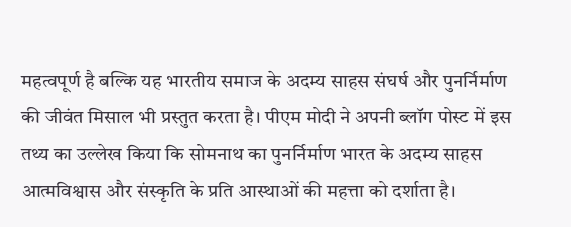महत्वपूर्ण है बल्कि यह भारतीय समाज के अदम्य साहस संघर्ष और पुनर्निर्माण की जीवंत मिसाल भी प्रस्तुत करता है। पीएम मोदी ने अपनी ब्लॉग पोस्ट में इस तथ्य का उल्लेख किया कि सोमनाथ का पुनर्निर्माण भारत के अदम्य साहस आत्मविश्वास और संस्कृति के प्रति आस्थाओं की महत्ता को दर्शाता है।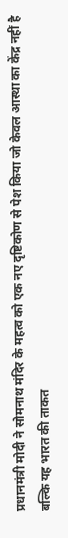प्रधानमंत्री मोदी ने सोमनाथ मंदिर के महत्व को एक नए दृष्टिकोण से पेश किया जो केवल आस्था का केंद्र नहीं है बल्कि यह भारत की ताकत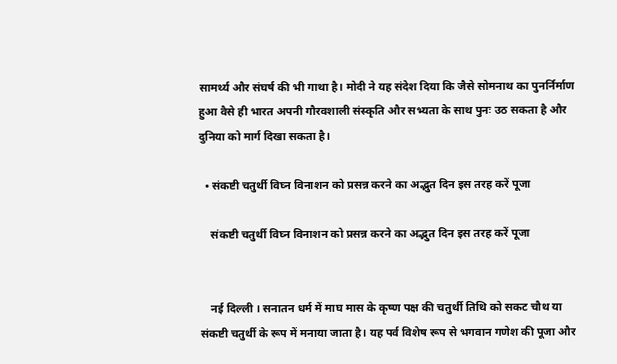सामर्थ्य और संघर्ष की भी गाथा है। मोदी ने यह संदेश दिया कि जैसे सोमनाथ का पुनर्निर्माण हुआ वैसे ही भारत अपनी गौरवशाली संस्कृति और सभ्यता के साथ पुनः उठ सकता है और दुनिया को मार्ग दिखा सकता है।

  • संकष्टी चतुर्थी विघ्न विनाशन को प्रसन्न करने का अद्भुत दिन इस तरह करें पूजा

    संकष्टी चतुर्थी विघ्न विनाशन को प्रसन्न करने का अद्भुत दिन इस तरह करें पूजा


    नई दिल्ली । सनातन धर्म में माघ मास के कृष्ण पक्ष की चतुर्थी तिथि को सकट चौथ या संकष्टी चतुर्थी के रूप में मनाया जाता है। यह पर्व विशेष रूप से भगवान गणेश की पूजा और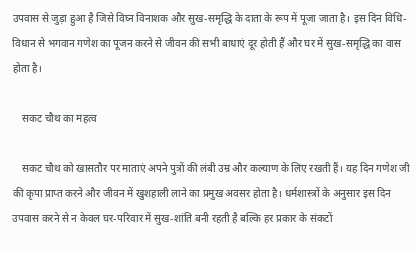उपवास से जुड़ा हुआ है जिसे विघ्न विनाशक और सुख-समृद्धि के दाता के रूप में पूजा जाता है। इस दिन विधि-विधान से भगवान गणेश का पूजन करने से जीवन की सभी बाधाएं दूर होती हैं और घर में सुख-समृद्धि का वास होता है।

    सकट चौथ का महत्व

    सकट चौथ को खासतौर पर माताएं अपने पुत्रों की लंबी उम्र और कल्याण के लिए रखती हैं। यह दिन गणेश जी की कृपा प्राप्त करने और जीवन में खुशहाली लाने का प्रमुख अवसर होता है। धर्मशास्त्रों के अनुसार इस दिन उपवास करने से न केवल घर-परिवार में सुख-शांति बनी रहती है बल्कि हर प्रकार के संकटों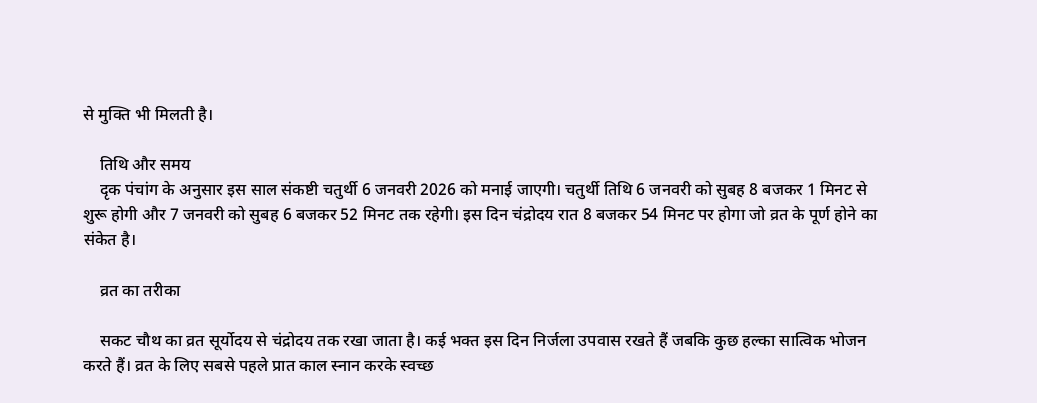से मुक्ति भी मिलती है।

    तिथि और समय
    दृक पंचांग के अनुसार इस साल संकष्टी चतुर्थी 6 जनवरी 2026 को मनाई जाएगी। चतुर्थी तिथि 6 जनवरी को सुबह 8 बजकर 1 मिनट से शुरू होगी और 7 जनवरी को सुबह 6 बजकर 52 मिनट तक रहेगी। इस दिन चंद्रोदय रात 8 बजकर 54 मिनट पर होगा जो व्रत के पूर्ण होने का संकेत है।

    व्रत का तरीका

    सकट चौथ का व्रत सूर्योदय से चंद्रोदय तक रखा जाता है। कई भक्त इस दिन निर्जला उपवास रखते हैं जबकि कुछ हल्का सात्विक भोजन करते हैं। व्रत के लिए सबसे पहले प्रात काल स्नान करके स्वच्छ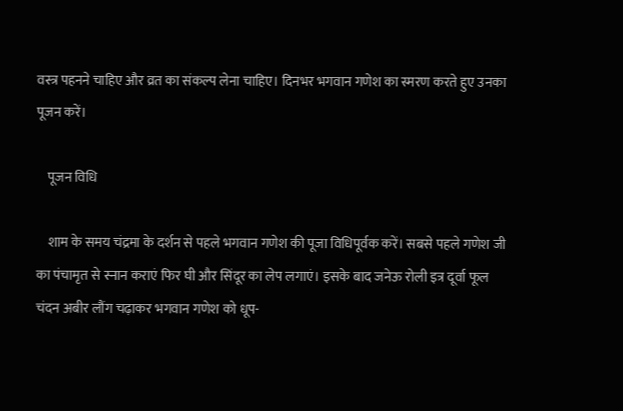वस्त्र पहनने चाहिए और व्रत का संकल्प लेना चाहिए। दिनभर भगवान गणेश का स्मरण करते हुए उनका पूजन करें।

    पूजन विधि

    शाम के समय चंद्रमा के दर्शन से पहले भगवान गणेश की पूजा विधिपूर्वक करें। सबसे पहले गणेश जी का पंचामृत से स्नान कराएं फिर घी और सिंदूर का लेप लगाएं। इसके बाद जनेऊ रोली इत्र दूर्वा फूल चंदन अबीर लौंग चढ़ाकर भगवान गणेश को धूप-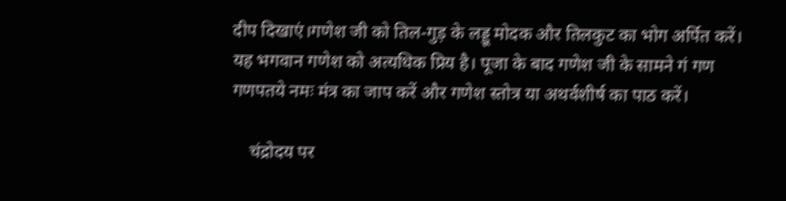दीप दिखाएं।गणेश जी को तिल-गुड़ के लड्डू मोदक और तिलकुट का भोग अर्पित करें। यह भगवान गणेश को अत्यधिक प्रिय है। पूजा के बाद गणेश जी के सामने गं गण गणपतये नमः मंत्र का जाप करें और गणेश स्तोत्र या अथर्वशीर्ष का पाठ करें।

    चंद्रोदय पर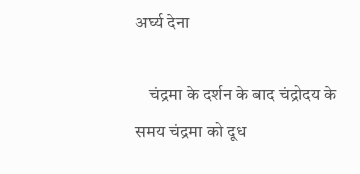अर्घ्य देना

    चंद्रमा के दर्शन के बाद चंद्रोदय के समय चंद्रमा को दूध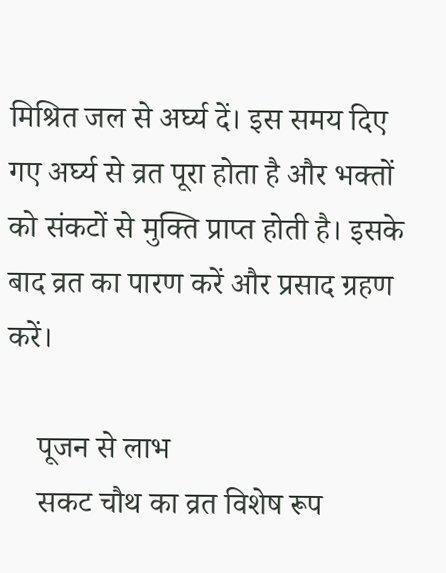मिश्रित जल से अर्घ्य दें। इस समय दिए गए अर्घ्य से व्रत पूरा होता है और भक्तों को संकटों से मुक्ति प्राप्त होती है। इसके बाद व्रत का पारण करें और प्रसाद ग्रहण करें।

    पूजन से लाभ
    सकट चौथ का व्रत विशेष रूप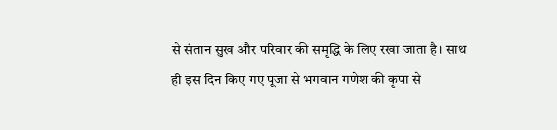से संतान सुख और परिवार की समृद्धि के लिए रखा जाता है। साथ ही इस दिन किए गए पूजा से भगवान गणेश की कृपा से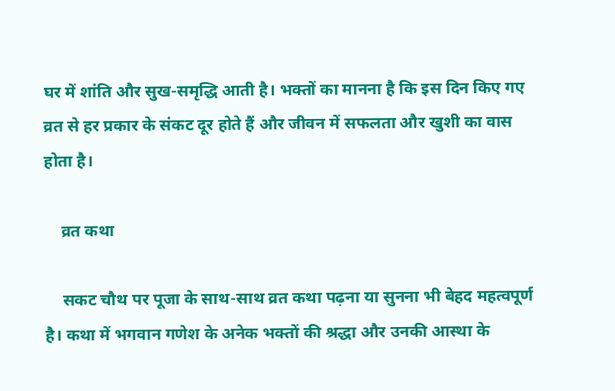घर में शांति और सुख-समृद्धि आती है। भक्तों का मानना है कि इस दिन किए गए व्रत से हर प्रकार के संकट दूर होते हैं और जीवन में सफलता और खुशी का वास होता है।

    व्रत कथा

    सकट चौथ पर पूजा के साथ-साथ व्रत कथा पढ़ना या सुनना भी बेहद महत्वपूर्ण है। कथा में भगवान गणेश के अनेक भक्तों की श्रद्धा और उनकी आस्था के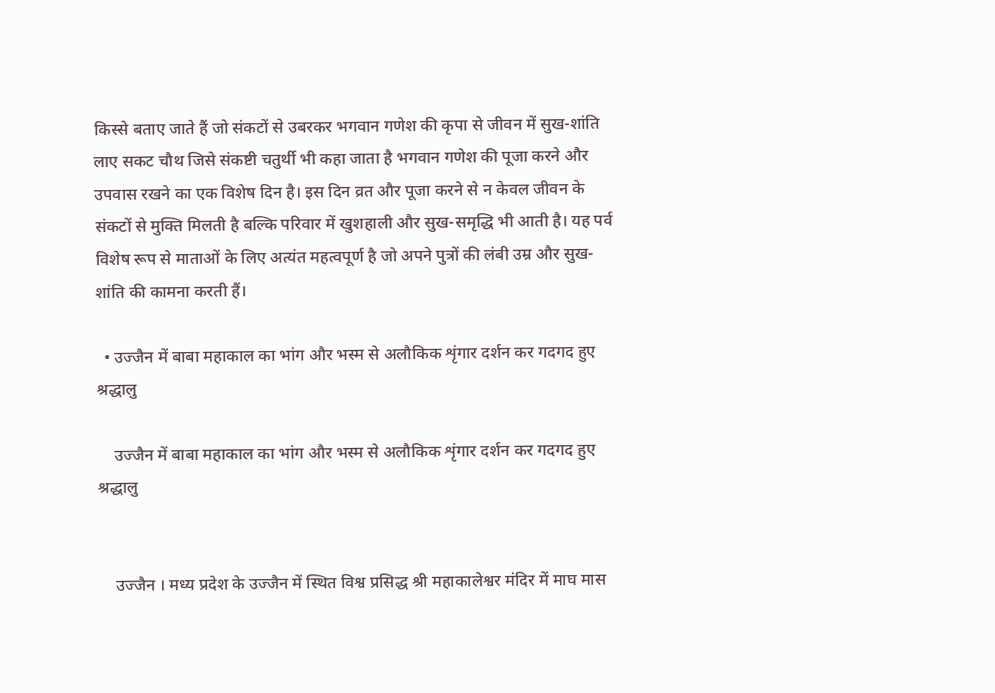किस्से बताए जाते हैं जो संकटों से उबरकर भगवान गणेश की कृपा से जीवन में सुख-शांति लाए सकट चौथ जिसे संकष्टी चतुर्थी भी कहा जाता है भगवान गणेश की पूजा करने और उपवास रखने का एक विशेष दिन है। इस दिन व्रत और पूजा करने से न केवल जीवन के संकटों से मुक्ति मिलती है बल्कि परिवार में खुशहाली और सुख-समृद्धि भी आती है। यह पर्व विशेष रूप से माताओं के लिए अत्यंत महत्वपूर्ण है जो अपने पुत्रों की लंबी उम्र और सुख-शांति की कामना करती हैं।

  • उज्जैन में बाबा महाकाल का भांग और भस्म से अलौकिक शृंगार दर्शन कर गदगद हुए श्रद्धालु

    उज्जैन में बाबा महाकाल का भांग और भस्म से अलौकिक शृंगार दर्शन कर गदगद हुए श्रद्धालु


    उज्जैन । मध्य प्रदेश के उज्जैन में स्थित विश्व प्रसिद्ध श्री महाकालेश्वर मंदिर में माघ मास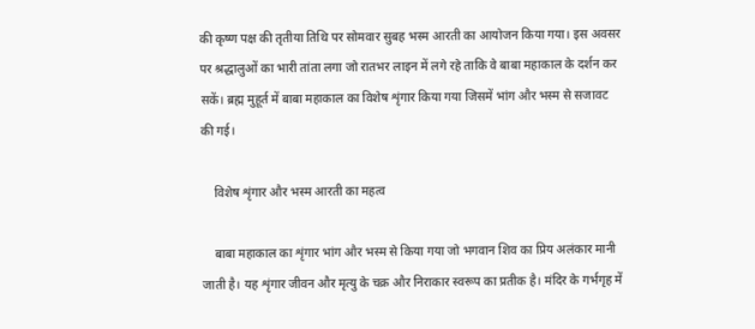की कृष्ण पक्ष की तृतीया तिथि पर सोमवार सुबह भस्म आरती का आयोजन किया गया। इस अवसर पर श्रद्धालुओं का भारी तांता लगा जो रातभर लाइन में लगे रहे ताकि वे बाबा महाकाल के दर्शन कर सकें। ब्रह्म मुहूर्त में बाबा महाकाल का विशेष शृंगार किया गया जिसमें भांग और भस्म से सजावट की गई।

    विशेष शृंगार और भस्म आरती का महत्व

    बाबा महाकाल का शृंगार भांग और भस्म से किया गया जो भगवान शिव का प्रिय अलंकार मानी जाती है। यह शृंगार जीवन और मृत्यु के चक्र और निराकार स्वरूप का प्रतीक है। मंदिर के गर्भगृह में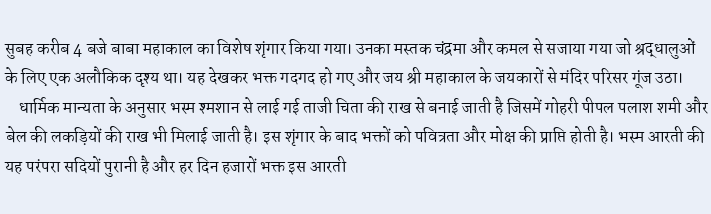सुबह करीब 4 बजे बाबा महाकाल का विशेष शृंगार किया गया। उनका मस्तक चंद्रमा और कमल से सजाया गया जो श्रद्धालुओं के लिए एक अलौकिक दृश्य था। यह देखकर भक्त गदगद हो गए और जय श्री महाकाल के जयकारों से मंदिर परिसर गूंज उठा।
    धार्मिक मान्यता के अनुसार भस्म श्मशान से लाई गई ताजी चिता की राख से बनाई जाती है जिसमें गोहरी पीपल पलाश शमी और बेल की लकड़ियों की राख भी मिलाई जाती है। इस शृंगार के बाद भक्तों को पवित्रता और मोक्ष की प्राप्ति होती है। भस्म आरती की यह परंपरा सदियों पुरानी है और हर दिन हजारों भक्त इस आरती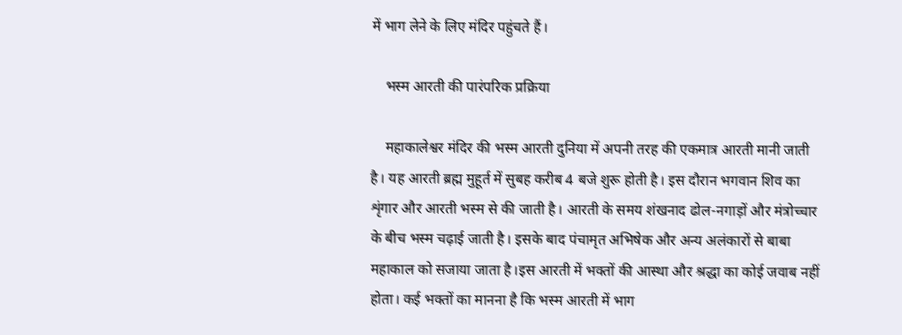में भाग लेने के लिए मंदिर पहुंचते हैं।

    भस्म आरती की पारंपरिक प्रक्रिया

    महाकालेश्वर मंदिर की भस्म आरती दुनिया में अपनी तरह की एकमात्र आरती मानी जाती है। यह आरती ब्रह्म मुहूर्त में सुबह करीब 4 बजे शुरू होती है। इस दौरान भगवान शिव का शृंगार और आरती भस्म से की जाती है। आरती के समय शंखनाद ढोल-नगाड़ों और मंत्रोच्चार के बीच भस्म चढ़ाई जाती है। इसके बाद पंचामृत अभिषेक और अन्य अलंकारों से बाबा महाकाल को सजाया जाता है।इस आरती में भक्तों की आस्था और श्रद्धा का कोई जवाब नहीं होता। कई भक्तों का मानना है कि भस्म आरती में भाग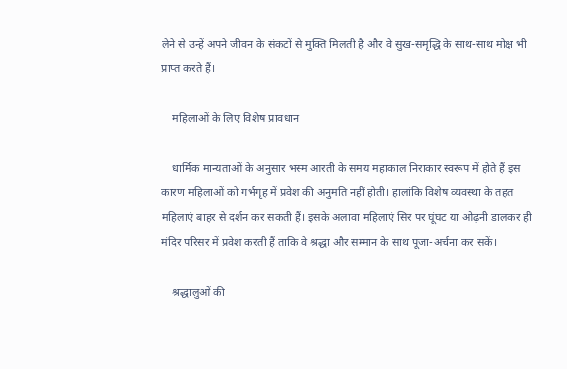लेने से उन्हें अपने जीवन के संकटों से मुक्ति मिलती है और वे सुख-समृद्धि के साथ-साथ मोक्ष भी प्राप्त करते हैं।

    महिलाओं के लिए विशेष प्रावधान

    धार्मिक मान्यताओं के अनुसार भस्म आरती के समय महाकाल निराकार स्वरूप में होते हैं इस कारण महिलाओं को गर्भगृह में प्रवेश की अनुमति नहीं होती। हालांकि विशेष व्यवस्था के तहत महिलाएं बाहर से दर्शन कर सकती हैं। इसके अलावा महिलाएं सिर पर घूंघट या ओढ़नी डालकर ही मंदिर परिसर में प्रवेश करती हैं ताकि वे श्रद्धा और सम्मान के साथ पूजा-अर्चना कर सकें।

    श्रद्धालुओं की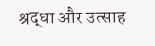श्रद्धा और उत्साह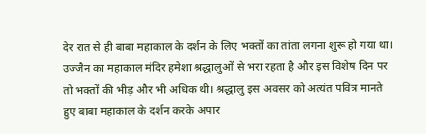देर रात से ही बाबा महाकाल के दर्शन के लिए भक्तों का तांता लगना शुरू हो गया था। उज्जैन का महाकाल मंदिर हमेशा श्रद्धालुओं से भरा रहता है और इस विशेष दिन पर तो भक्तों की भीड़ और भी अधिक थी। श्रद्धालु इस अवसर को अत्यंत पवित्र मानते हुए बाबा महाकाल के दर्शन करके अपार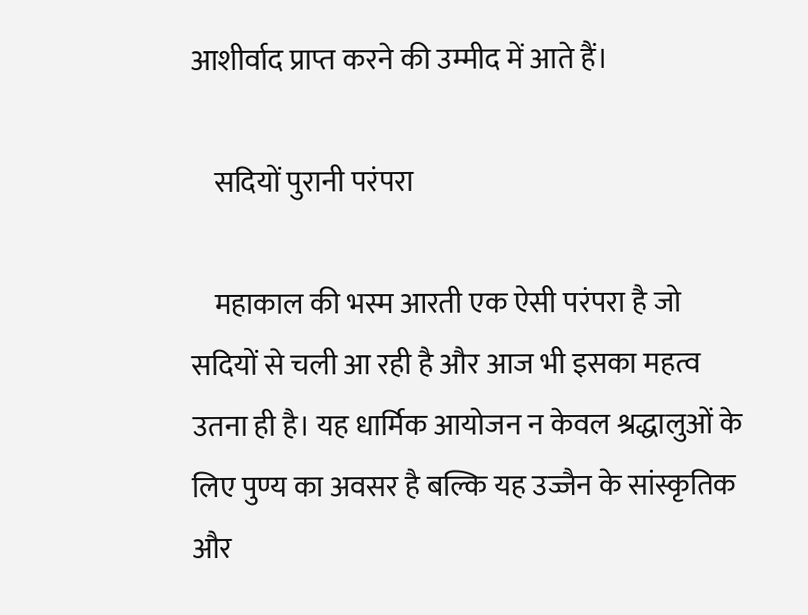आशीर्वाद प्राप्त करने की उम्मीद में आते हैं।

    सदियों पुरानी परंपरा

    महाकाल की भस्म आरती एक ऐसी परंपरा है जो सदियों से चली आ रही है और आज भी इसका महत्व उतना ही है। यह धार्मिक आयोजन न केवल श्रद्धालुओं के लिए पुण्य का अवसर है बल्कि यह उज्जैन के सांस्कृतिक और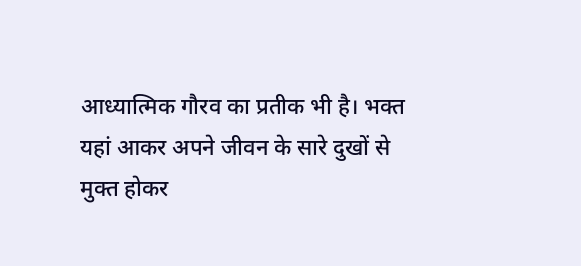आध्यात्मिक गौरव का प्रतीक भी है। भक्त यहां आकर अपने जीवन के सारे दुखों से मुक्त होकर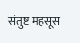संतुष्ट महसूस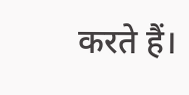करते हैं।